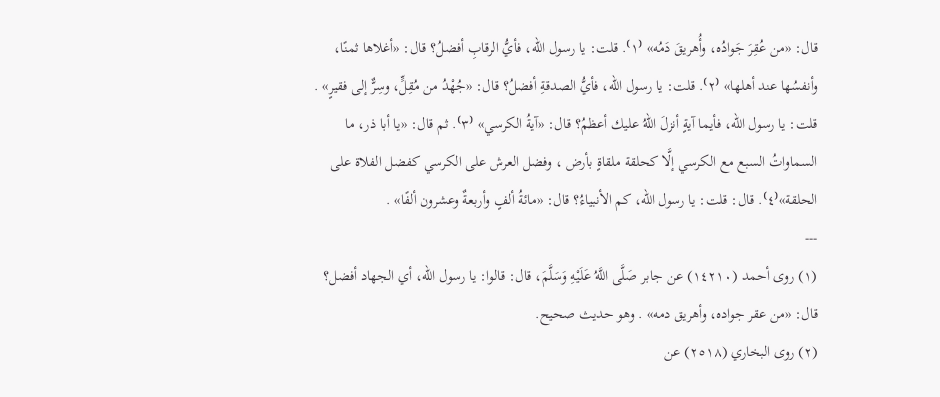قال: «من عُقِرَ جَوادُه، وأُهريقَ دَمُه» ⁽١⁾. قلت: يا رسول الله، فأيُّ الرقابِ أفضلُ؟ قال: «أغلاها ثمنًا، وأنفسُها عند أهلها» ⁽٢⁾. قلت: يا رسول الله، فأيُّ الصدقةِ أفضلُ؟ قال: «جُهْدُ من مُقِلٍّ، وسِرٌّ إلى فقيرٍ» . قلت: يا رسول الله، فأيما آيةٍ أنزلَ اللهُ عليك أعظمُ؟ قال: «آيةُ الكرسي» ⁽٣⁾. ثم قال: «يا أبا ذر، ما السماواتُ السبع مع الكرسي إلَّا كحلقة ملقاةٍ بأرض ، وفضل العرش على الكرسي كفضل الفلاة على الحلقة»⁽٤⁾. قال: قلت: يا رسول الله، كم الأنبياءُ؟ قال: «مائةُ ألفٍ وأربعةٌ وعشرون ألفًا» .
---
(١) روى أحمد (١٤٢١٠) عن جابر صَلَّى اللَّهُ عَلَيْهِ وَسَلَّمَ، قال: قالوا: يا رسول الله، أي الجهاد أفضل؟ قال: «من عقر جواده، وأهريق دمه» . وهو حديث صحيح.
(٢) روى البخاري (٢٥١٨) عن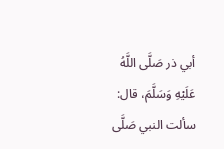أبي ذر صَلَّى اللَّهُ عَلَيْهِ وَسَلَّمَ، قال: سألت النبي صَلَّى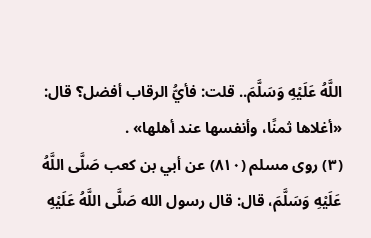اللَّهُ عَلَيْهِ وَسَلَّمَ.. قلت: فأيُّ الرقاب أفضل؟ قال: «أغلاها ثمنًا، وأنفسها عند أهلها» .
(٣) روى مسلم (٨١٠) عن أبي بن كعب صَلَّى اللَّهُ عَلَيْهِ وَسَلَّمَ، قال: قال رسول الله صَلَّى اللَّهُ عَلَيْهِ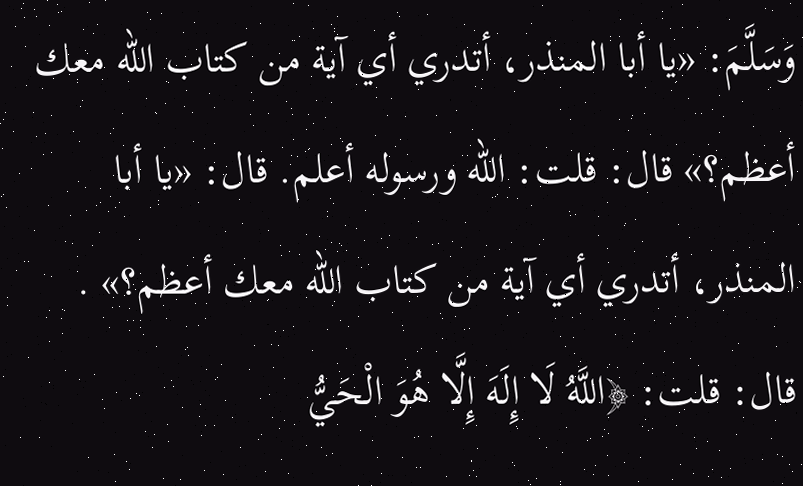وَسَلَّمَ: «يا أبا المنذر، أتدري أي آية من كتاب الله معك أعظم؟» قال: قلت: الله ورسوله أعلم. قال: «يا أبا المنذر، أتدري أي آية من كتاب الله معك أعظم؟» . قال: قلت: ﴿اللَّهُ لَا إِلَهَ إِلَّا هُوَ الْحَيُّ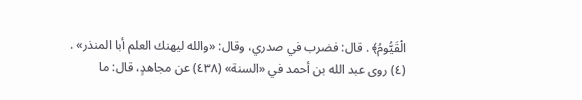الْقَيُّومُ﴾ . قال: فضرب في صدري، وقال: «والله ليهنك العلم أبا المنذر» .
(٤) روى عبد الله بن أحمد في «السنة» (٤٣٨) عن مجاهدٍ، قال: ما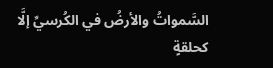السَّمواتُ والأرضُ في الكُرسيِّ إلَّا كحلقةٍ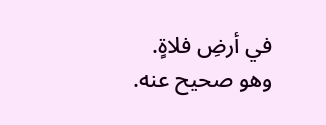في أرضِ فلاةٍ. وهو صحيح عنه.